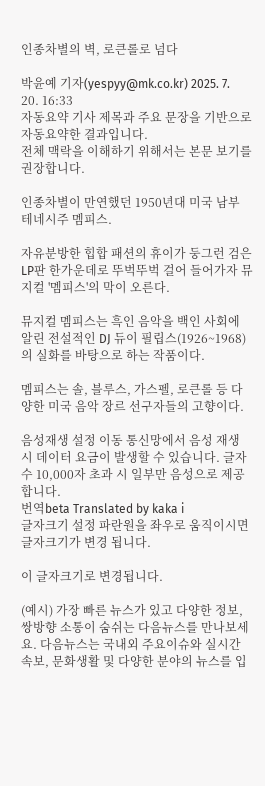인종차별의 벽, 로큰롤로 넘다

박윤예 기자(yespyy@mk.co.kr) 2025. 7. 20. 16:33
자동요약 기사 제목과 주요 문장을 기반으로 자동요약한 결과입니다.
전체 맥락을 이해하기 위해서는 본문 보기를 권장합니다.

인종차별이 만연했던 1950년대 미국 남부 테네시주 멤피스.

자유분방한 힙합 패션의 휴이가 둥그런 검은 LP판 한가운데로 뚜벅뚜벅 걸어 들어가자 뮤지컬 '멤피스'의 막이 오른다.

뮤지컬 멤피스는 흑인 음악을 백인 사회에 알린 전설적인 DJ 듀이 필립스(1926~1968)의 실화를 바탕으로 하는 작품이다.

멤피스는 솔, 블루스, 가스펠, 로큰롤 등 다양한 미국 음악 장르 선구자들의 고향이다.

음성재생 설정 이동 통신망에서 음성 재생 시 데이터 요금이 발생할 수 있습니다. 글자 수 10,000자 초과 시 일부만 음성으로 제공합니다.
번역beta Translated by kaka i
글자크기 설정 파란원을 좌우로 움직이시면 글자크기가 변경 됩니다.

이 글자크기로 변경됩니다.

(예시) 가장 빠른 뉴스가 있고 다양한 정보, 쌍방향 소통이 숨쉬는 다음뉴스를 만나보세요. 다음뉴스는 국내외 주요이슈와 실시간 속보, 문화생활 및 다양한 분야의 뉴스를 입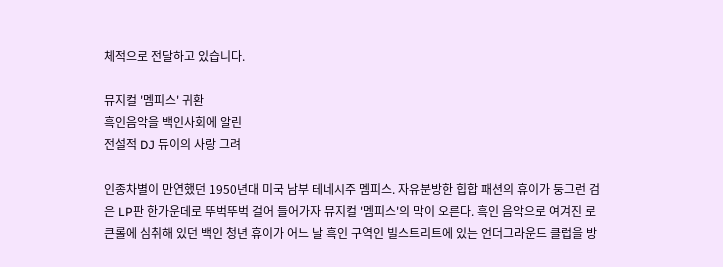체적으로 전달하고 있습니다.

뮤지컬 '멤피스' 귀환
흑인음악을 백인사회에 알린
전설적 DJ 듀이의 사랑 그려

인종차별이 만연했던 1950년대 미국 남부 테네시주 멤피스. 자유분방한 힙합 패션의 휴이가 둥그런 검은 LP판 한가운데로 뚜벅뚜벅 걸어 들어가자 뮤지컬 '멤피스'의 막이 오른다. 흑인 음악으로 여겨진 로큰롤에 심취해 있던 백인 청년 휴이가 어느 날 흑인 구역인 빌스트리트에 있는 언더그라운드 클럽을 방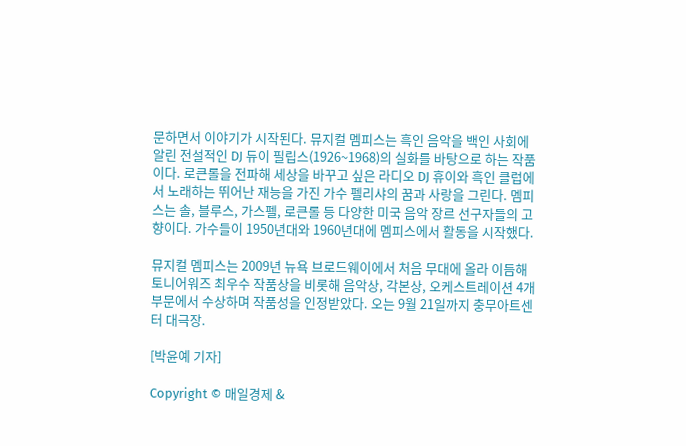문하면서 이야기가 시작된다. 뮤지컬 멤피스는 흑인 음악을 백인 사회에 알린 전설적인 DJ 듀이 필립스(1926~1968)의 실화를 바탕으로 하는 작품이다. 로큰롤을 전파해 세상을 바꾸고 싶은 라디오 DJ 휴이와 흑인 클럽에서 노래하는 뛰어난 재능을 가진 가수 펠리샤의 꿈과 사랑을 그린다. 멤피스는 솔, 블루스, 가스펠, 로큰롤 등 다양한 미국 음악 장르 선구자들의 고향이다. 가수들이 1950년대와 1960년대에 멤피스에서 활동을 시작했다.

뮤지컬 멤피스는 2009년 뉴욕 브로드웨이에서 처음 무대에 올라 이듬해 토니어워즈 최우수 작품상을 비롯해 음악상, 각본상, 오케스트레이션 4개 부문에서 수상하며 작품성을 인정받았다. 오는 9월 21일까지 충무아트센터 대극장.

[박윤예 기자]

Copyright © 매일경제 &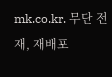mk.co.kr. 무단 전재, 재배포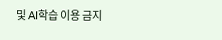및 AI학습 이용 금지